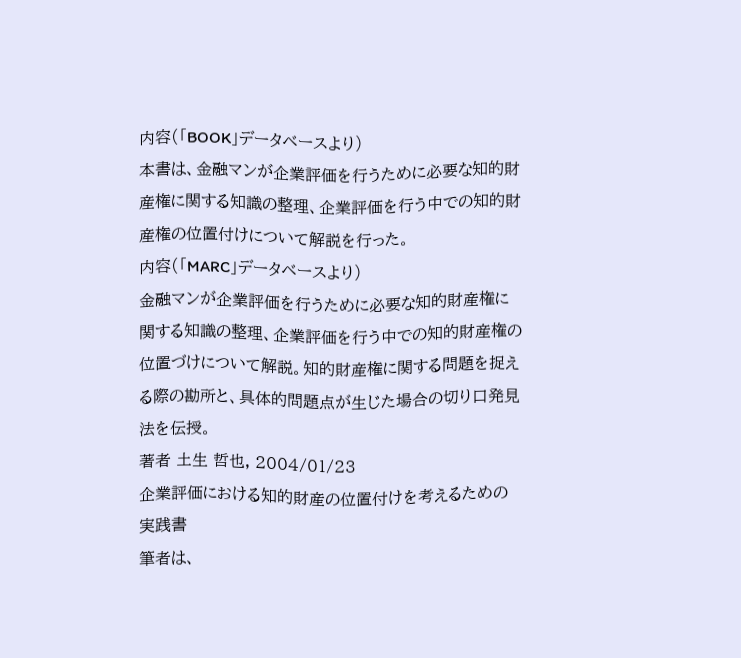内容(「BOOK」データベースより)
本書は、金融マンが企業評価を行うために必要な知的財産権に関する知識の整理、企業評価を行う中での知的財産権の位置付けについて解説を行った。
内容(「MARC」データベースより)
金融マンが企業評価を行うために必要な知的財産権に関する知識の整理、企業評価を行う中での知的財産権の位置づけについて解説。知的財産権に関する問題を捉える際の勘所と、具体的問題点が生じた場合の切り口発見法を伝授。
著者 土生 哲也, 2004/01/23
企業評価における知的財産の位置付けを考えるための実践書
筆者は、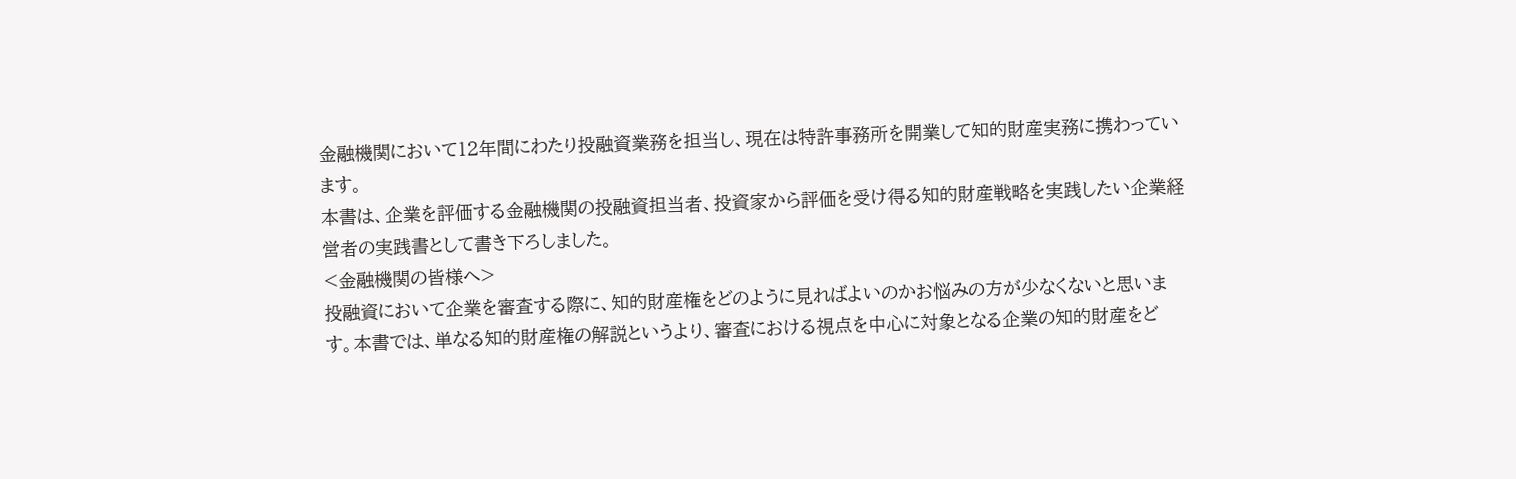金融機関において12年間にわたり投融資業務を担当し、現在は特許事務所を開業して知的財産実務に携わっています。
本書は、企業を評価する金融機関の投融資担当者、投資家から評価を受け得る知的財産戦略を実践したい企業経営者の実践書として書き下ろしました。
<金融機関の皆様へ>
投融資において企業を審査する際に、知的財産権をどのように見ればよいのかお悩みの方が少なくないと思います。本書では、単なる知的財産権の解説というより、審査における視点を中心に対象となる企業の知的財産をど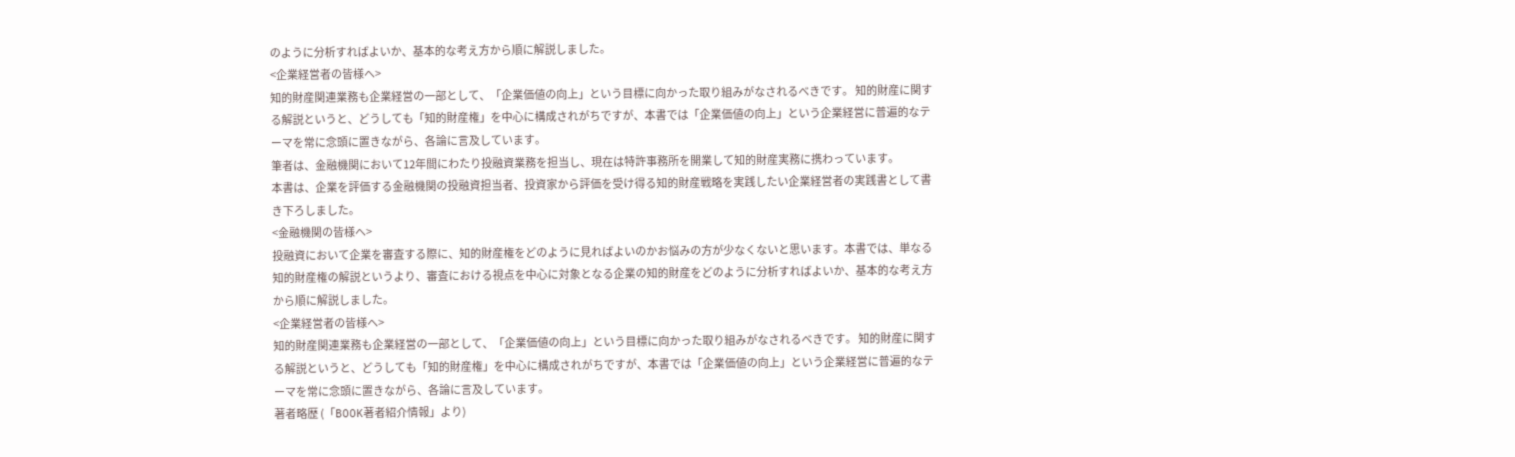のように分析すればよいか、基本的な考え方から順に解説しました。
<企業経営者の皆様へ>
知的財産関連業務も企業経営の一部として、「企業価値の向上」という目標に向かった取り組みがなされるべきです。 知的財産に関する解説というと、どうしても「知的財産権」を中心に構成されがちですが、本書では「企業価値の向上」という企業経営に普遍的なテーマを常に念頭に置きながら、各論に言及しています。
筆者は、金融機関において12年間にわたり投融資業務を担当し、現在は特許事務所を開業して知的財産実務に携わっています。
本書は、企業を評価する金融機関の投融資担当者、投資家から評価を受け得る知的財産戦略を実践したい企業経営者の実践書として書き下ろしました。
<金融機関の皆様へ>
投融資において企業を審査する際に、知的財産権をどのように見ればよいのかお悩みの方が少なくないと思います。本書では、単なる知的財産権の解説というより、審査における視点を中心に対象となる企業の知的財産をどのように分析すればよいか、基本的な考え方から順に解説しました。
<企業経営者の皆様へ>
知的財産関連業務も企業経営の一部として、「企業価値の向上」という目標に向かった取り組みがなされるべきです。 知的財産に関する解説というと、どうしても「知的財産権」を中心に構成されがちですが、本書では「企業価値の向上」という企業経営に普遍的なテーマを常に念頭に置きながら、各論に言及しています。
著者略歴 (「BOOK著者紹介情報」より)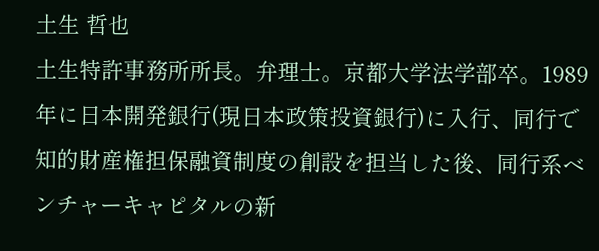土生 哲也
土生特許事務所所長。弁理士。京都大学法学部卒。1989年に日本開発銀行(現日本政策投資銀行)に入行、同行で知的財産権担保融資制度の創設を担当した後、同行系ベンチャーキャピタルの新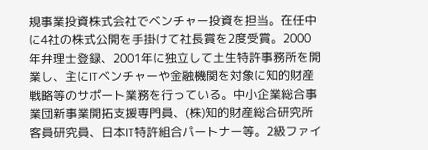規事業投資株式会社でベンチャー投資を担当。在任中に4社の株式公開を手掛けて社長賞を2度受賞。2000年弁理士登録、2001年に独立して土生特許事務所を開業し、主にITベンチャーや金融機関を対象に知的財産戦略等のサポート業務を行っている。中小企業総合事業団新事業開拓支援専門員、(株)知的財産総合研究所客員研究員、日本IT特許組合パートナー等。2級ファイ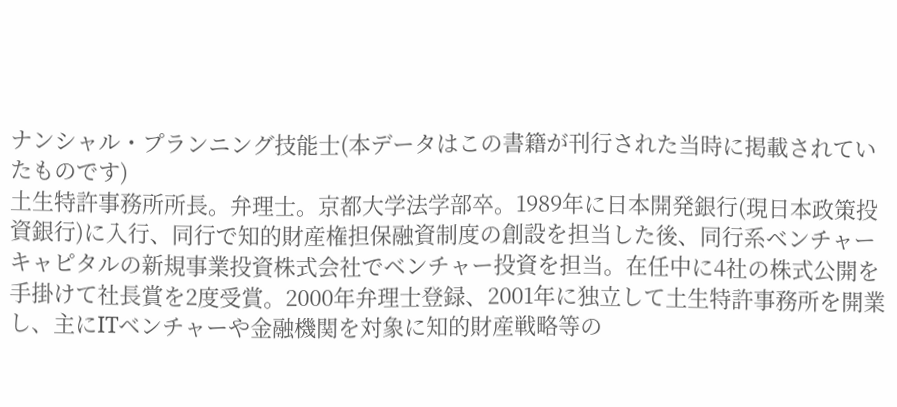ナンシャル・プランニング技能士(本データはこの書籍が刊行された当時に掲載されていたものです)
土生特許事務所所長。弁理士。京都大学法学部卒。1989年に日本開発銀行(現日本政策投資銀行)に入行、同行で知的財産権担保融資制度の創設を担当した後、同行系ベンチャーキャピタルの新規事業投資株式会社でベンチャー投資を担当。在任中に4社の株式公開を手掛けて社長賞を2度受賞。2000年弁理士登録、2001年に独立して土生特許事務所を開業し、主にITベンチャーや金融機関を対象に知的財産戦略等の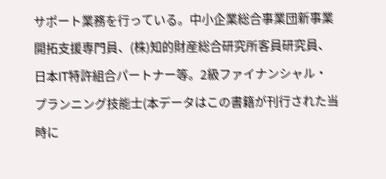サポート業務を行っている。中小企業総合事業団新事業開拓支援専門員、(株)知的財産総合研究所客員研究員、日本IT特許組合パートナー等。2級ファイナンシャル・プランニング技能士(本データはこの書籍が刊行された当時に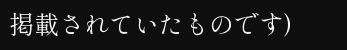掲載されていたものです)